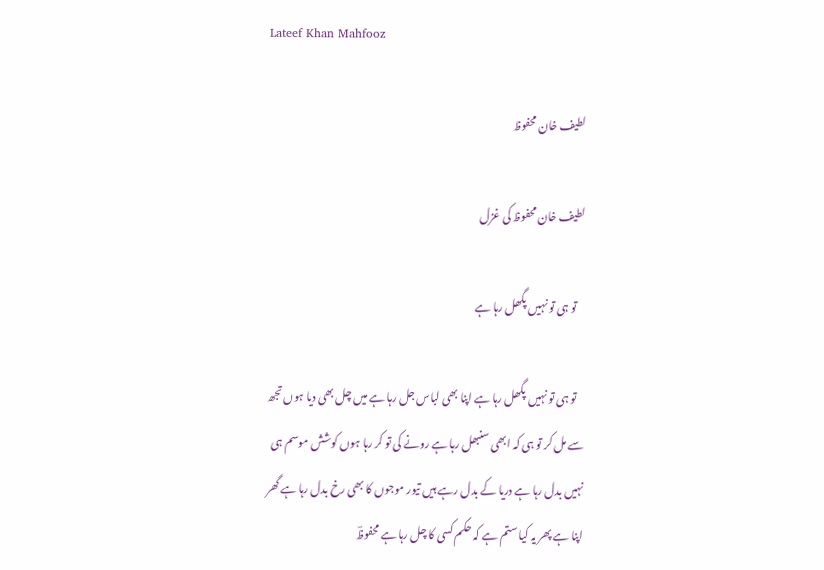Lateef Khan Mahfooz

لطیف خان محفوظ

لطیف خان محفوظ کی غزل

    تو ہی تو نہیں پگھل رہا ہے

    تو ہی تو نہیں پگھل رہا ہے اپنا بھی لباس جل رہا ہے میں چل بھی دیا ہوں تجھ سے مل کر تو ہی کہ ابھی سنبھل رہا ہے رونے کی تو کر رہا ہوں کوشش موسم ہی نہیں بدل رہا ہے دریا کے بدل رہے ہیں تیور موجوں کا بھی رخ بدل رہا ہے گھر اپنا ہے پھر یہ کیا ستم ہے کہ حکم کسی کا چل رہا ہے محفوظؔ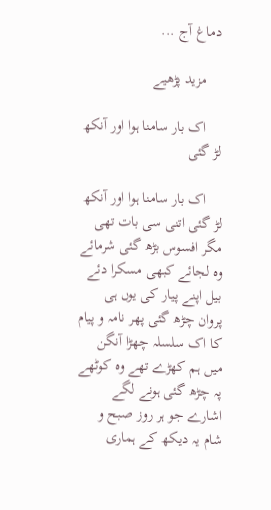دماغ آج ...

    مزید پڑھیے

    اک بار سامنا ہوا اور آنکھ لڑ گئی

    اک بار سامنا ہوا اور آنکھ لڑ گئی اتنی سی بات تھی مگر افسوس بڑھ گئی شرمائے وہ لجائے کبھی مسکرا دئے بیل اپنے پیار کی یوں ہی پروان چڑھ گئی پھر نامہ و پیام کا اک سلسلہ چھڑا آنگن میں ہم کھڑے تھے وہ کوٹھے پہ چڑھ گئی ہونے لگے اشارے جو ہر روز صبح و شام یہ دیکھ کے ہماری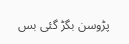پڑوسن بگڑ گئی بس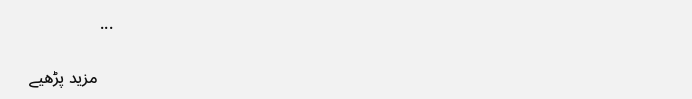...

    مزید پڑھیے